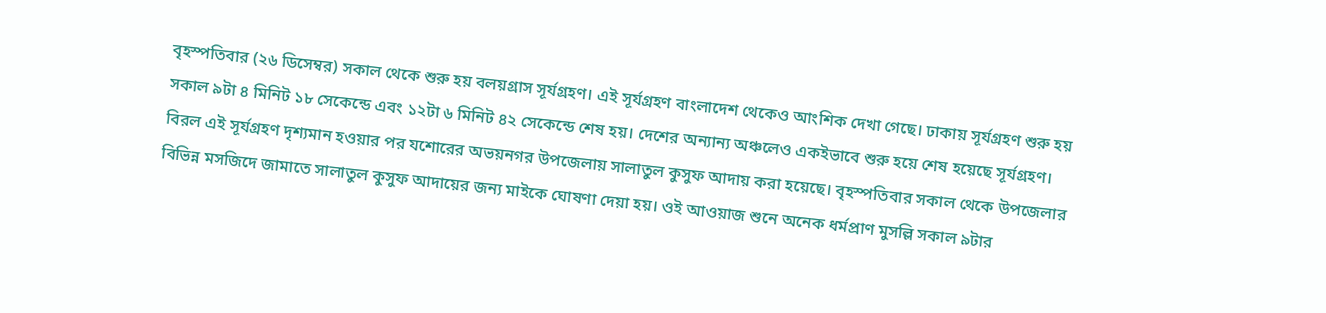বৃহস্পতিবার (২৬ ডিসেম্বর) সকাল থেকে শুরু হয় বলয়গ্রাস সূর্যগ্রহণ। এই সূর্যগ্রহণ বাংলাদেশ থেকেও আংশিক দেখা গেছে। ঢাকায় সূর্যগ্রহণ শুরু হয় সকাল ৯টা ৪ মিনিট ১৮ সেকেন্ডে এবং ১২টা ৬ মিনিট ৪২ সেকেন্ডে শেষ হয়। দেশের অন্যান্য অঞ্চলেও একইভাবে শুরু হয়ে শেষ হয়েছে সূর্যগ্রহণ।
বিরল এই সূর্যগ্রহণ দৃশ্যমান হওয়ার পর যশোরের অভয়নগর উপজেলায় সালাতুল কুসুফ আদায় করা হয়েছে। বৃহস্পতিবার সকাল থেকে উপজেলার বিভিন্ন মসজিদে জামাতে সালাতুল কুসুফ আদায়ের জন্য মাইকে ঘোষণা দেয়া হয়। ওই আওয়াজ শুনে অনেক ধর্মপ্রাণ মুসল্লি সকাল ৯টার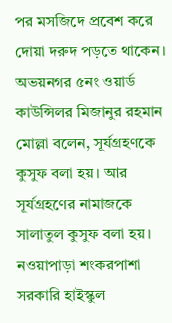পর মসজিদে প্রবেশ করে দোয়া দরুদ পড়তে থাকেন।
অভয়নগর ৫নং ওয়ার্ড কাউন্সিলর মিজানুর রহমান মোল্লা বলেন, সূর্যগ্রহণকে কুসুফ বলা হয়। আর সূর্যগ্রহণের নামাজকে সালাতুল কুসুফ বলা হয়। নওয়াপাড়া শংকরপাশা সরকারি হাইস্কুল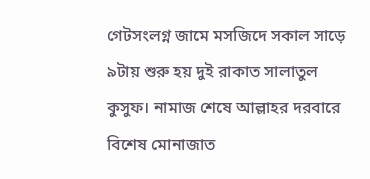গেটসংলগ্ন জামে মসজিদে সকাল সাড়ে ৯টায় শুরু হয় দুই রাকাত সালাতুল কুসুফ। নামাজ শেষে আল্লাহর দরবারে বিশেষ মোনাজাত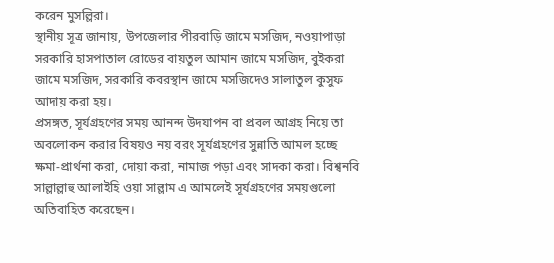করেন মুসল্লিরা।
স্থানীয় সূত্র জানায়, উপজেলার পীরবাড়ি জামে মসজিদ, নওয়াপাড়া সরকারি হাসপাতাল রোডের বায়তুল আমান জামে মসজিদ, বুইকরা জামে মসজিদ, সরকারি কবরস্থান জামে মসজিদেও সালাতুল কুসুফ আদায় করা হয়।
প্রসঙ্গত, সূর্যগ্রহণের সময় আনন্দ উদযাপন বা প্রবল আগ্রহ নিয়ে তা অবলোকন করার বিষয়ও নয় বরং সূর্যগ্রহণের সুন্নাতি আমল হচ্ছে ক্ষমা-প্রার্থনা করা, দোয়া করা, নামাজ পড়া এবং সাদকা করা। বিশ্বনবি সাল্লাল্লাহু আলাইহি ওয়া সাল্লাম এ আমলেই সূর্যগ্রহণের সময়গুলো অতিবাহিত করেছেন।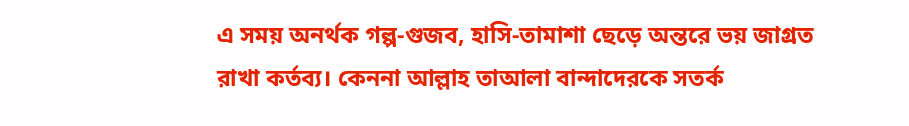এ সময় অনর্থক গল্প-গুজব, হাসি-তামাশা ছেড়ে অন্তরে ভয় জাগ্রত রাখা কর্তব্য। কেননা আল্লাহ তাআলা বান্দাদেরকে সতর্ক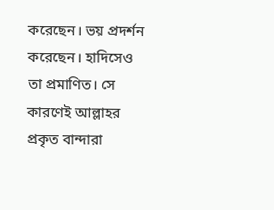করেছেন। ভয় প্রদর্শন করেছেন। হাদিসেও তা প্রমাণিত। সে কারণেই আল্লাহর প্রকৃত বান্দারা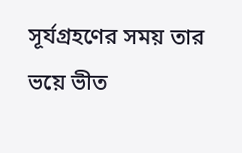সূর্যগ্রহণের সময় তার ভয়ে ভীত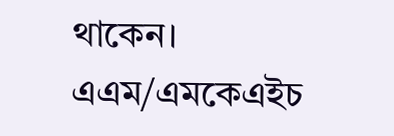থাকেন।
এএম/এমকেএইচ